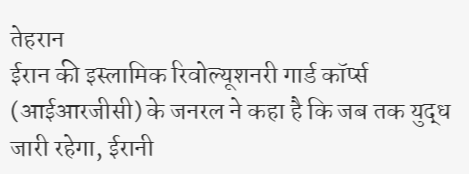तेहरान
ईरान की इस्लामिक रिवोल्यूशनरी गार्ड कॉर्प्स (आईआरजीसी) के जनरल ने कहा है कि जब तक युद्ध जारी रहेगा, ईरानी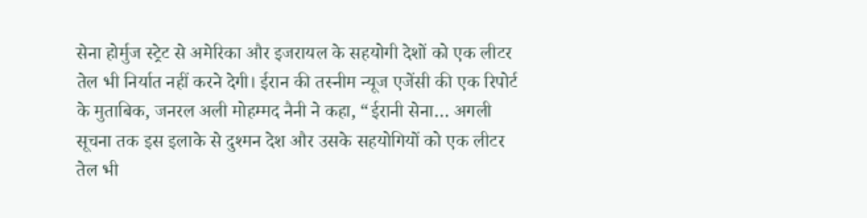सेना होर्मुज स्ट्रेट से अमेरिका और इजरायल के सहयोगी देशों को एक लीटर तेल भी निर्यात नहीं करने देगी। ईरान की तस्नीम न्यूज एजेंसी की एक रिपोर्ट के मुताबिक, जनरल अली मोहम्मद नैनी ने कहा, “ईरानी सेना… अगली सूचना तक इस इलाके से दुश्मन देश और उसके सहयोगियों को एक लीटर तेल भी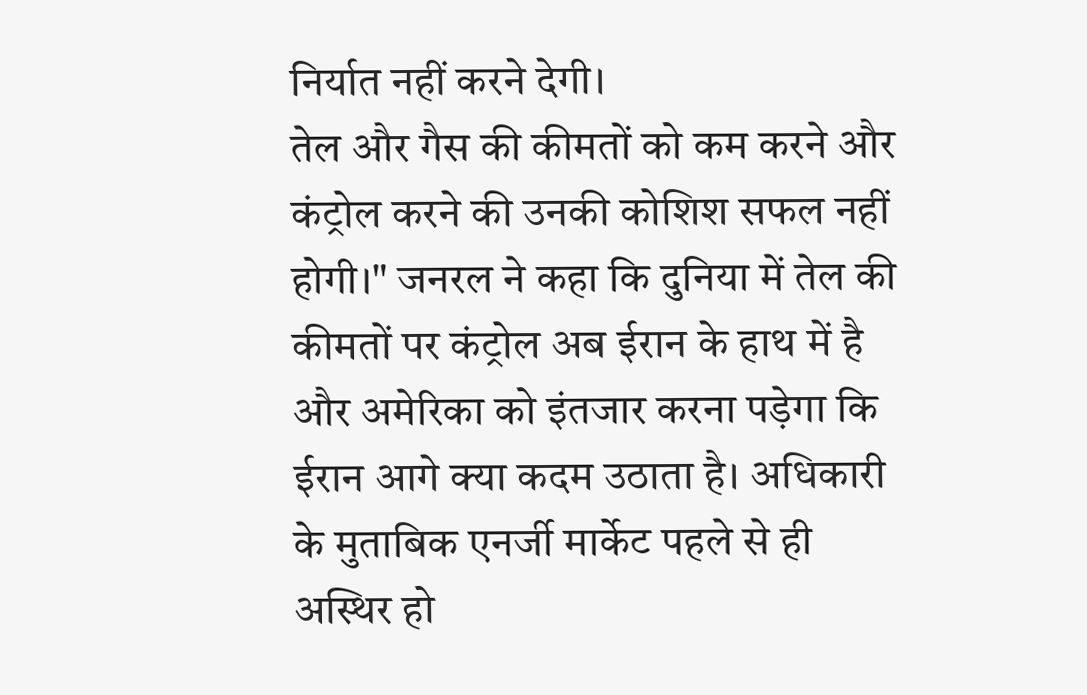निर्यात नहीं करने देगी।
तेल और गैस की कीमतों को कम करने और कंट्रोल करने की उनकी कोशिश सफल नहीं होगी।" जनरल ने कहा कि दुनिया में तेल की कीमतों पर कंट्रोल अब ईरान के हाथ में है और अमेरिका को इंतजार करना पड़ेगा कि ईरान आगे क्या कदम उठाता है। अधिकारी के मुताबिक एनर्जी मार्केट पहले से ही अस्थिर हो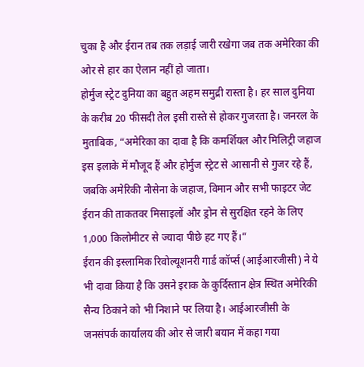चुका है और ईरान तब तक लड़ाई जारी रखेगा जब तक अमेरिका की ओर से हार का ऐलान नहीं हो जाता।
होर्मुज स्ट्रेट दुनिया का बहुत अहम समुद्री रास्ता है। हर साल दुनिया के करीब 20 फीसदी तेल इसी रास्ते से होकर गुजरता है। जनरल के मुताबिक, “अमेरिका का दावा है कि कमर्शियल और मिलिट्री जहाज इस इलाके में मौजूद हैं और होर्मुज स्ट्रेट से आसानी से गुजर रहे हैं, जबकि अमेरिकी नौसेना के जहाज, विमान और सभी फाइटर जेट ईरान की ताकतवर मिसाइलों और ड्रोन से सुरक्षित रहने के लिए 1,000 किलोमीटर से ज्यादा पीछे हट गए हैं।”
ईरान की इस्लामिक रिवोल्यूशनरी गार्ड कॉर्प्स (आईआरजीसी) ने ये भी दावा किया है कि उसने इराक के कुर्दिस्तान क्षेत्र स्थित अमेरिकी सैन्य ठिकाने को भी निशाने पर लिया है। आईआरजीसी के जनसंपर्क कार्यालय की ओर से जारी बयान में कहा गया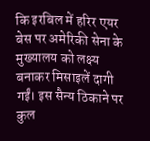कि इरबिल में हरिर एयर बेस पर अमेरिकी सेना के मुख्यालय को लक्ष्य बनाकर मिसाइलें दागी गईं। इस सैन्य ठिकाने पर कुल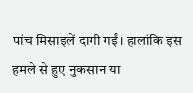पांच मिसाइलें दागी गईं। हालांकि इस हमले से हुए नुकसान या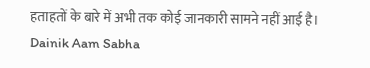हताहतों के बारे में अभी तक कोई जानकारी सामने नहीं आई है।
Dainik Aam Sabha